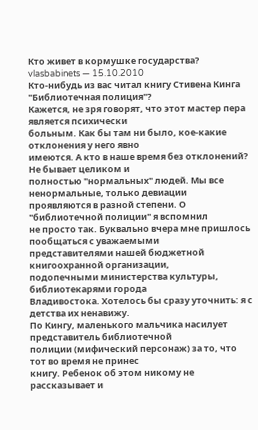Кто живет в кормушке государства?
vlasbabinets — 15.10.2010
Кто-нибудь из вас читал книгу Стивена Кинга "Библиотечная полиция"?
Кажется, не зря говорят, что этот мастер пера является психически
больным. Как бы там ни было, кое-какие отклонения у него явно
имеются. А кто в наше время без отклонений? Не бывает целиком и
полностью "нормальных" людей. Мы все ненормальные, только девиации
проявляются в разной степени. О "библиотечной полиции" я вспомнил
не просто так. Буквально вчера мне пришлось пообщаться с уважаемыми
представителями нашей бюджетной книгоохранной организации,
подопечными министерства культуры, библиотекарями города
Владивостока. Хотелось бы сразу уточнить: я с детства их ненавижу.
По Кингу, маленького мальчика насилует представитель библиотечной
полиции (мифический персонаж) за то, что тот во время не принес
книгу. Ребенок об этом никому не рассказывает и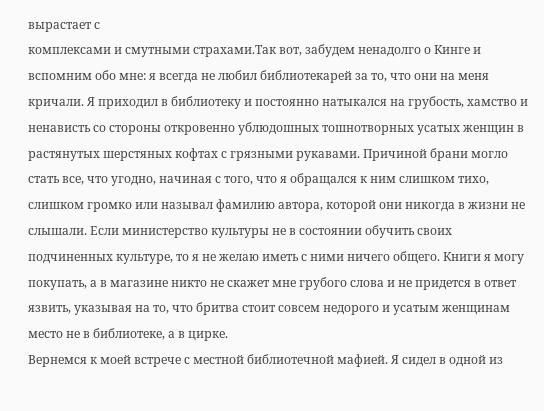вырастает с
комплексами и смутными страхами.Так вот, забудем ненадолго о Кинге и вспомним обо мне: я всегда не любил библиотекарей за то, что они на меня кричали. Я приходил в библиотеку и постоянно натыкался на грубость, хамство и ненависть со стороны откровенно ублюдошных тошнотворных усатых женщин в растянутых шерстяных кофтах с грязными рукавами. Причиной брани могло стать все, что угодно, начиная с того, что я обращался к ним слишком тихо, слишком громко или называл фамилию автора, которой они никогда в жизни не слышали. Если министерство культуры не в состоянии обучить своих подчиненных культуре, то я не желаю иметь с ними ничего общего. Книги я могу покупать, а в магазине никто не скажет мне грубого слова и не придется в ответ язвить, указывая на то, что бритва стоит совсем недорого и усатым женщинам место не в библиотеке, а в цирке.
Вернемся к моей встрече с местной библиотечной мафией. Я сидел в одной из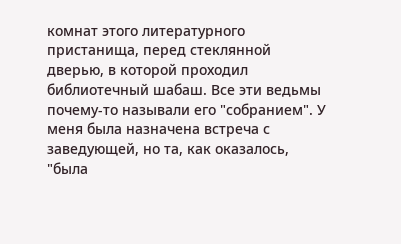комнат этого литературного пристанища, перед стеклянной дверью, в которой проходил библиотечный шабаш. Все эти ведьмы почему-то называли его "собранием". У меня была назначена встреча с заведующей, но та, как оказалось, "была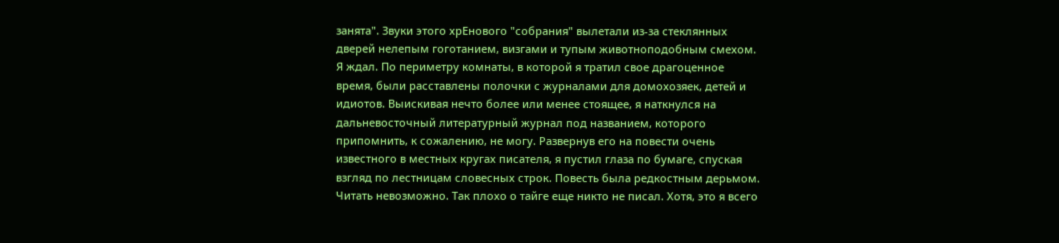занята". Звуки этого хрЕнового "собрания" вылетали из-за стеклянных дверей нелепым гоготанием, визгами и тупым животноподобным смехом. Я ждал. По периметру комнаты, в которой я тратил свое драгоценное время, были расставлены полочки с журналами для домохозяек, детей и идиотов. Выискивая нечто более или менее стоящее, я наткнулся на дальневосточный литературный журнал под названием, которого припомнить, к сожалению, не могу. Развернув его на повести очень известного в местных кругах писателя, я пустил глаза по бумаге, спуская взгляд по лестницам словесных строк. Повесть была редкостным дерьмом. Читать невозможно. Так плохо о тайге еще никто не писал. Хотя, это я всего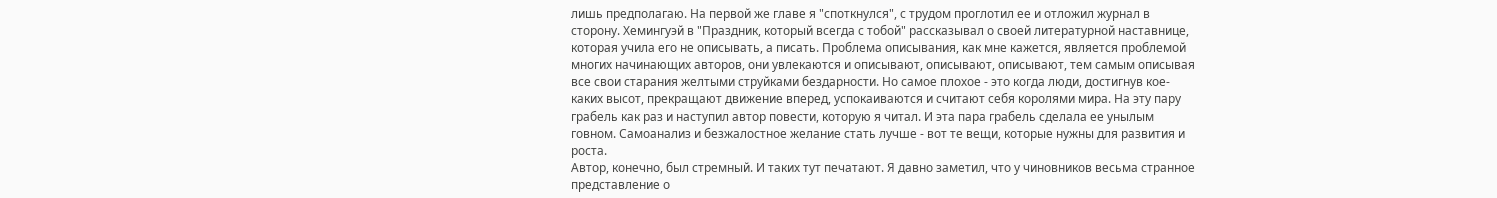лишь предполагаю. На первой же главе я "споткнулся", с трудом проглотил ее и отложил журнал в сторону. Хемингуэй в "Праздник, который всегда с тобой" рассказывал о своей литературной наставнице, которая учила его не описывать, а писать. Проблема описывания, как мне кажется, является проблемой многих начинающих авторов, они увлекаются и описывают, описывают, описывают, тем самым описывая все свои старания желтыми струйками бездарности. Но самое плохое - это когда люди, достигнув кое-каких высот, прекращают движение вперед, успокаиваются и считают себя королями мира. На эту пару грабель как раз и наступил автор повести, которую я читал. И эта пара грабель сделала ее унылым говном. Самоанализ и безжалостное желание стать лучше - вот те вещи, которые нужны для развития и роста.
Автор, конечно, был стремный. И таких тут печатают. Я давно заметил, что у чиновников весьма странное представление о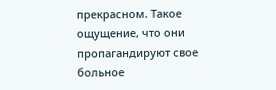прекрасном. Такое ощущение, что они пропагандируют свое больное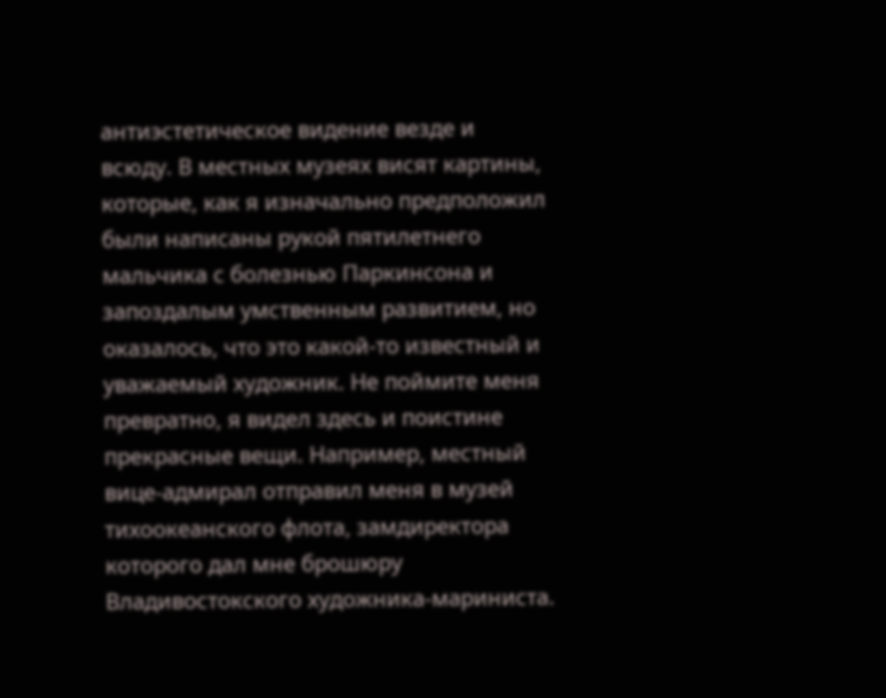антиэстетическое видение везде и всюду. В местных музеях висят картины, которые, как я изначально предположил были написаны рукой пятилетнего мальчика с болезнью Паркинсона и запоздалым умственным развитием, но оказалось, что это какой-то известный и уважаемый художник. Не поймите меня превратно, я видел здесь и поистине прекрасные вещи. Например, местный вице-адмирал отправил меня в музей тихоокеанского флота, замдиректора которого дал мне брошюру Владивостокского художника-мариниста.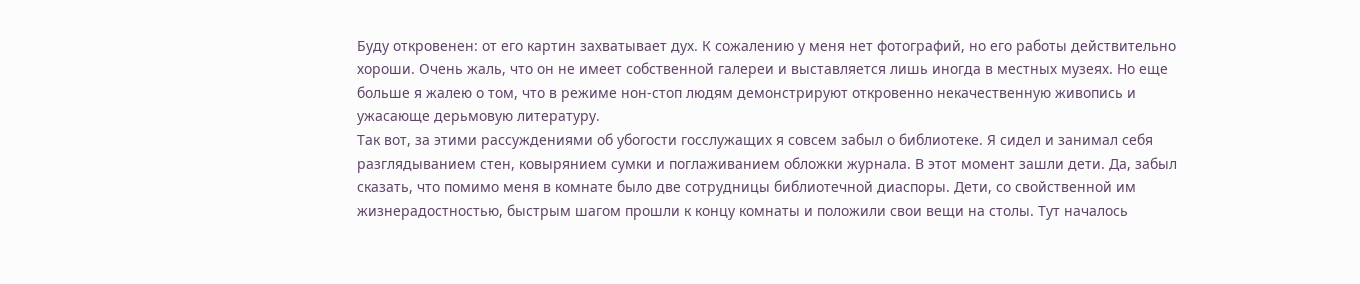Буду откровенен: от его картин захватывает дух. К сожалению у меня нет фотографий, но его работы действительно хороши. Очень жаль, что он не имеет собственной галереи и выставляется лишь иногда в местных музеях. Но еще больше я жалею о том, что в режиме нон-стоп людям демонстрируют откровенно некачественную живопись и ужасающе дерьмовую литературу.
Так вот, за этими рассуждениями об убогости госслужащих я совсем забыл о библиотеке. Я сидел и занимал себя разглядыванием стен, ковырянием сумки и поглаживанием обложки журнала. В этот момент зашли дети. Да, забыл сказать, что помимо меня в комнате было две сотрудницы библиотечной диаспоры. Дети, со свойственной им жизнерадостностью, быстрым шагом прошли к концу комнаты и положили свои вещи на столы. Тут началось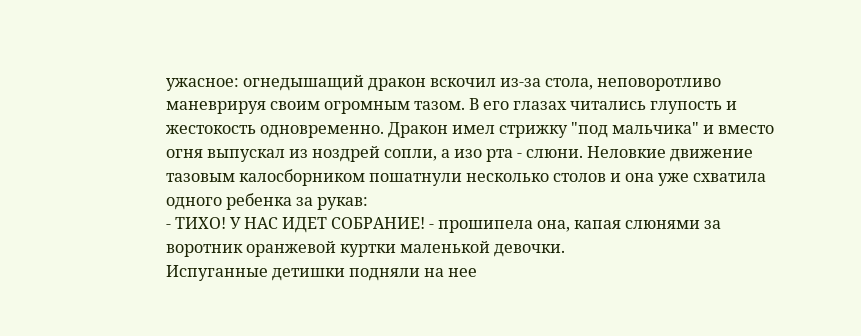ужасное: огнедышащий дракон вскочил из-за стола, неповоротливо маневрируя своим огромным тазом. В его глазах читались глупость и жестокость одновременно. Дракон имел стрижку "под мальчика" и вместо огня выпускал из ноздрей сопли, а изо рта - слюни. Неловкие движение тазовым калосборником пошатнули несколько столов и она уже схватила одного ребенка за рукав:
- ТИХО! У НАС ИДЕТ СОБРАНИЕ! - прошипела она, капая слюнями за воротник оранжевой куртки маленькой девочки.
Испуганные детишки подняли на нее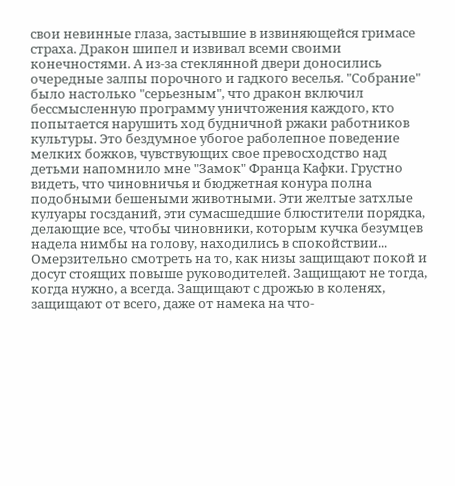свои невинные глаза, застывшие в извиняющейся гримасе страха. Дракон шипел и извивал всеми своими конечностями. А из-за стеклянной двери доносились очередные залпы порочного и гадкого веселья. "Собрание" было настолько "серьезным", что дракон включил бессмысленную программу уничтожения каждого, кто попытается нарушить ход будничной ржаки работников культуры. Это бездумное убогое раболепное поведение мелких божков, чувствующих свое превосходство над детьми напомнило мне "Замок" Франца Кафки. Грустно видеть, что чиновничья и бюджетная конура полна подобными бешеными животными. Эти желтые затхлые кулуары госзданий, эти сумасшедшие блюстители порядка, делающие все, чтобы чиновники, которым кучка безумцев надела нимбы на голову, находились в спокойствии... Омерзительно смотреть на то, как низы защищают покой и досуг стоящих повыше руководителей. Защищают не тогда, когда нужно, а всегда. Защищают с дрожью в коленях, защищают от всего, даже от намека на что-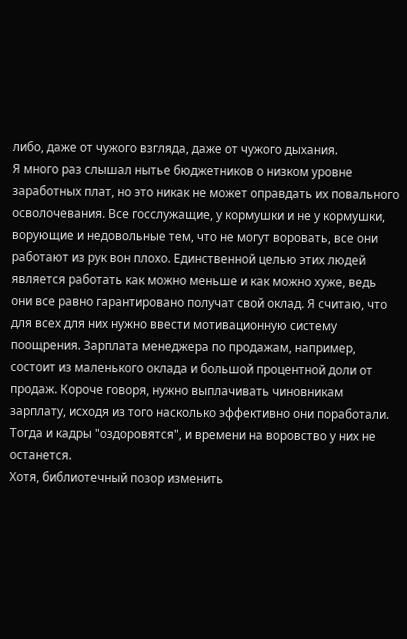либо, даже от чужого взгляда, даже от чужого дыхания.
Я много раз слышал нытье бюджетников о низком уровне заработных плат, но это никак не может оправдать их повального осволочевания. Все госслужащие, у кормушки и не у кормушки, ворующие и недовольные тем, что не могут воровать, все они работают из рук вон плохо. Единственной целью этих людей является работать как можно меньше и как можно хуже, ведь они все равно гарантировано получат свой оклад. Я считаю, что для всех для них нужно ввести мотивационную систему поощрения. Зарплата менеджера по продажам, например, состоит из маленького оклада и большой процентной доли от продаж. Короче говоря, нужно выплачивать чиновникам зарплату, исходя из того насколько эффективно они поработали. Тогда и кадры "оздоровятся", и времени на воровство у них не останется.
Хотя, библиотечный позор изменить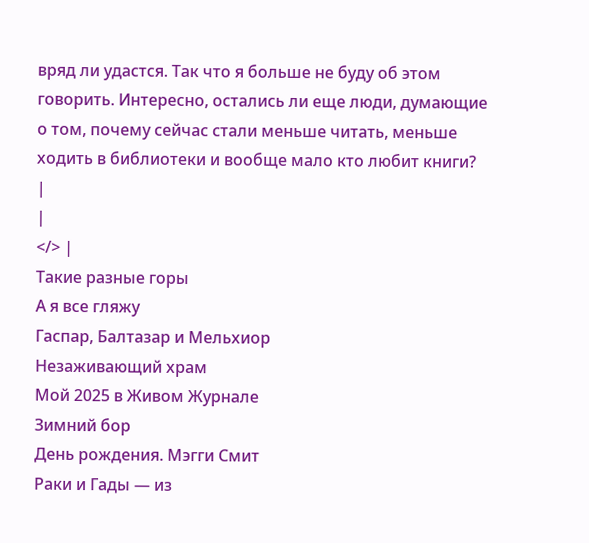вряд ли удастся. Так что я больше не буду об этом говорить. Интересно, остались ли еще люди, думающие о том, почему сейчас стали меньше читать, меньше ходить в библиотеки и вообще мало кто любит книги?
|
|
</> |
Такие разные горы
А я все гляжу
Гаспар, Балтазар и Мельхиор
Незаживающий храм
Мой 2025 в Живом Журнале
Зимний бор
День рождения. Мэгги Смит
Раки и Гады — из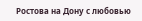Ростова на Дону с любовью